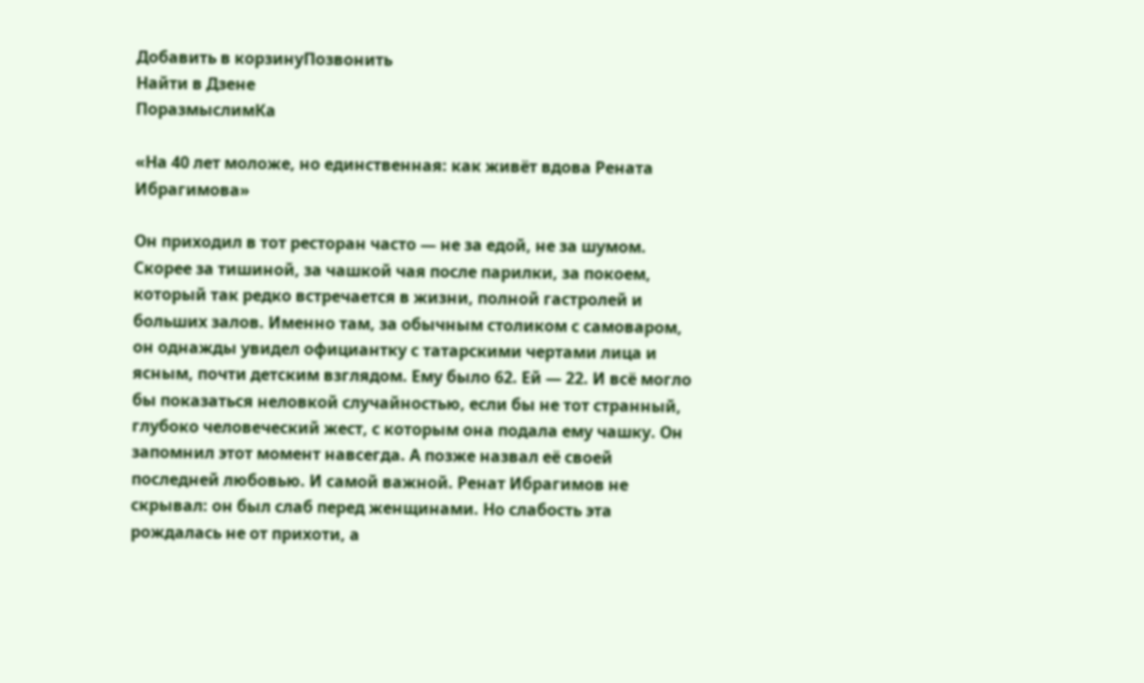Добавить в корзинуПозвонить
Найти в Дзене
ПоразмыслимКа

«На 40 лет моложе, но единственная: как живёт вдова Рената Ибрагимова»

Он приходил в тот ресторан часто — не за едой, не за шумом. Скорее за тишиной, за чашкой чая после парилки, за покоем, который так редко встречается в жизни, полной гастролей и больших залов. Именно там, за обычным столиком с самоваром, он однажды увидел официантку с татарскими чертами лица и ясным, почти детским взглядом. Ему было 62. Ей — 22. И всё могло бы показаться неловкой случайностью, если бы не тот странный, глубоко человеческий жест, с которым она подала ему чашку. Он запомнил этот момент навсегда. А позже назвал её своей последней любовью. И самой важной. Ренат Ибрагимов не скрывал: он был слаб перед женщинами. Но слабость эта рождалась не от прихоти, а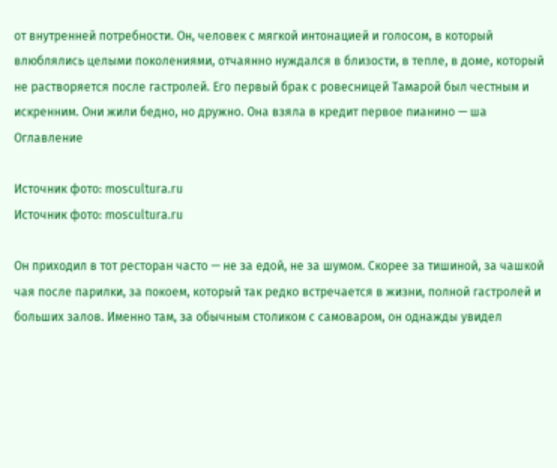от внутренней потребности. Он, человек с мягкой интонацией и голосом, в который влюблялись целыми поколениями, отчаянно нуждался в близости, в тепле, в доме, который не растворяется после гастролей. Его первый брак с ровесницей Тамарой был честным и искренним. Они жили бедно, но дружно. Она взяла в кредит первое пианино — ша
Оглавление

Источник фото: moscultura.ru
Источник фото: moscultura.ru

Он приходил в тот ресторан часто — не за едой, не за шумом. Скорее за тишиной, за чашкой чая после парилки, за покоем, который так редко встречается в жизни, полной гастролей и больших залов. Именно там, за обычным столиком с самоваром, он однажды увидел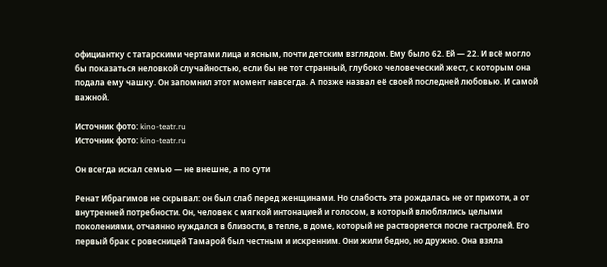официантку с татарскими чертами лица и ясным, почти детским взглядом. Ему было 62. Ей — 22. И всё могло бы показаться неловкой случайностью, если бы не тот странный, глубоко человеческий жест, с которым она подала ему чашку. Он запомнил этот момент навсегда. А позже назвал её своей последней любовью. И самой важной.

Источник фото: kino-teatr.ru
Источник фото: kino-teatr.ru

Он всегда искал семью — не внешне, а по сути

Ренат Ибрагимов не скрывал: он был слаб перед женщинами. Но слабость эта рождалась не от прихоти, а от внутренней потребности. Он, человек с мягкой интонацией и голосом, в который влюблялись целыми поколениями, отчаянно нуждался в близости, в тепле, в доме, который не растворяется после гастролей. Его первый брак с ровесницей Тамарой был честным и искренним. Они жили бедно, но дружно. Она взяла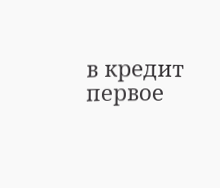в кредит первое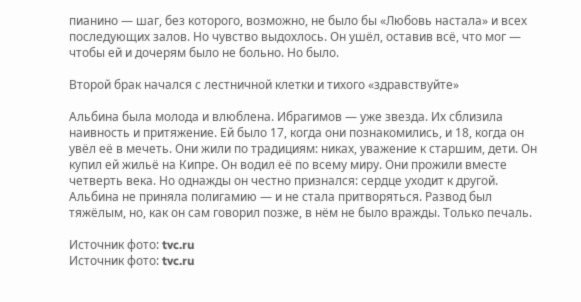пианино — шаг, без которого, возможно, не было бы «Любовь настала» и всех последующих залов. Но чувство выдохлось. Он ушёл, оставив всё, что мог — чтобы ей и дочерям было не больно. Но было.

Второй брак начался с лестничной клетки и тихого «здравствуйте»

Альбина была молода и влюблена. Ибрагимов — уже звезда. Их сблизила наивность и притяжение. Ей было 17, когда они познакомились, и 18, когда он увёл её в мечеть. Они жили по традициям: никах, уважение к старшим, дети. Он купил ей жильё на Кипре. Он водил её по всему миру. Они прожили вместе четверть века. Но однажды он честно признался: сердце уходит к другой. Альбина не приняла полигамию — и не стала притворяться. Развод был тяжёлым, но, как он сам говорил позже, в нём не было вражды. Только печаль.

Источник фото: tvc.ru
Источник фото: tvc.ru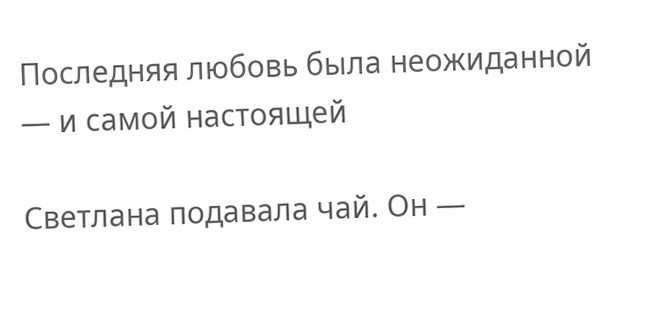Последняя любовь была неожиданной — и самой настоящей

Светлана подавала чай. Он —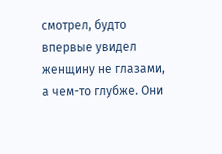смотрел, будто впервые увидел женщину не глазами, а чем-то глубже. Они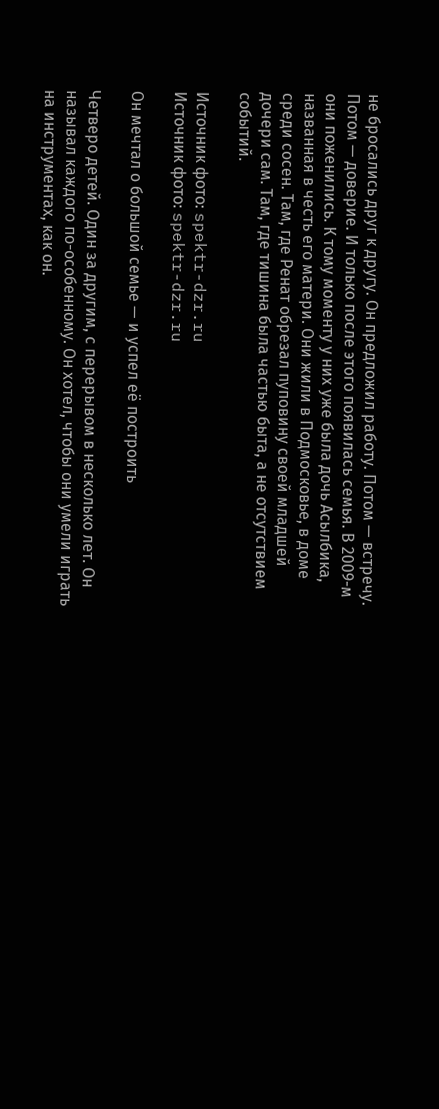не бросались друг к другу. Он предложил работу. Потом — встречу. Потом — доверие. И только после этого появилась семья. В 2009-м они поженились. К тому моменту у них уже была дочь Асылбика, названная в честь его матери. Они жили в Подмосковье, в доме среди сосен. Там, где Ренат обрезал пуповину своей младшей дочери сам. Там, где тишина была частью быта, а не отсутствием событий.

Источник фото: spektr-dzr.ru
Источник фото: spektr-dzr.ru

Он мечтал о большой семье — и успел её построить

Четверо детей. Один за другим, с перерывом в несколько лет. Он называл каждого по-особенному. Он хотел, чтобы они умели играть на инструментах, как он.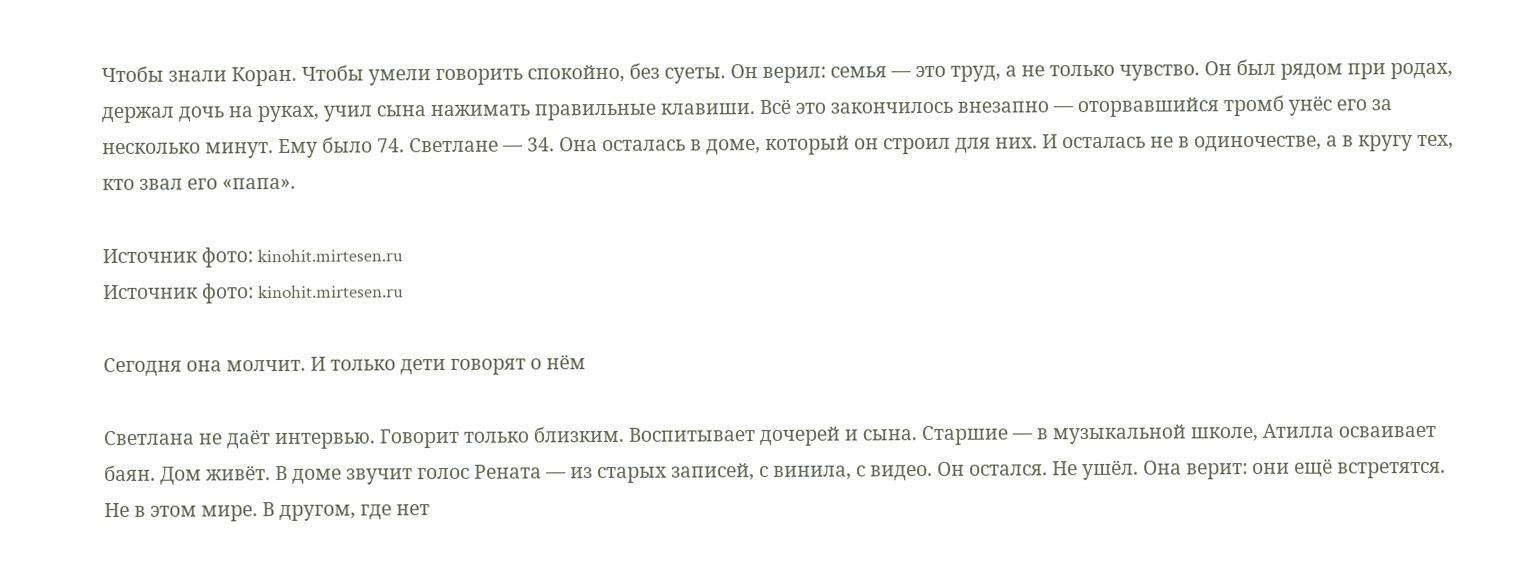Чтобы знали Коран. Чтобы умели говорить спокойно, без суеты. Он верил: семья — это труд, а не только чувство. Он был рядом при родах, держал дочь на руках, учил сына нажимать правильные клавиши. Всё это закончилось внезапно — оторвавшийся тромб унёс его за несколько минут. Ему было 74. Светлане — 34. Она осталась в доме, который он строил для них. И осталась не в одиночестве, а в кругу тех, кто звал его «папа».

Источник фото: kinohit.mirtesen.ru
Источник фото: kinohit.mirtesen.ru

Сегодня она молчит. И только дети говорят о нём

Светлана не даёт интервью. Говорит только близким. Воспитывает дочерей и сына. Старшие — в музыкальной школе, Атилла осваивает баян. Дом живёт. В доме звучит голос Рената — из старых записей, с винила, с видео. Он остался. Не ушёл. Она верит: они ещё встретятся. Не в этом мире. В другом, где нет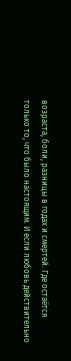возраста, боли, разницы в годах и смертей. Где остаётся только то, что было настоящим. И если любовь действительно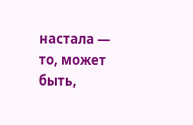настала — то, может быть,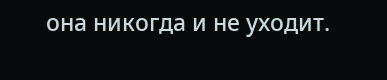она никогда и не уходит.